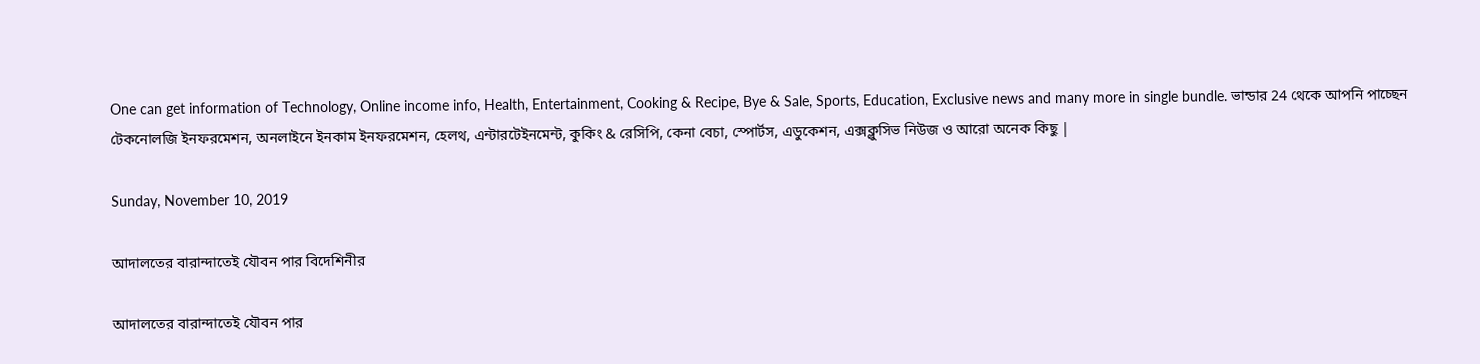One can get information of Technology, Online income info, Health, Entertainment, Cooking & Recipe, Bye & Sale, Sports, Education, Exclusive news and many more in single bundle. ভান্ডার 24 থেকে আপনি পাচ্ছেন টেকনোলজি ইনফরমেশন, অনলাইনে ইনকাম ইনফরমেশন, হেলথ, এন্টারটেইনমেন্ট, কুকিং & রেসিপি, কেনা বেচা, স্পোর্টস, এডুকেশন, এক্সক্লুসিভ নিউজ ও আরো অনেক কিছু |

Sunday, November 10, 2019

আদালতের বারান্দাতেই যৌবন পার বিদেশিনীর

আদালতের বারান্দাতেই যৌবন পার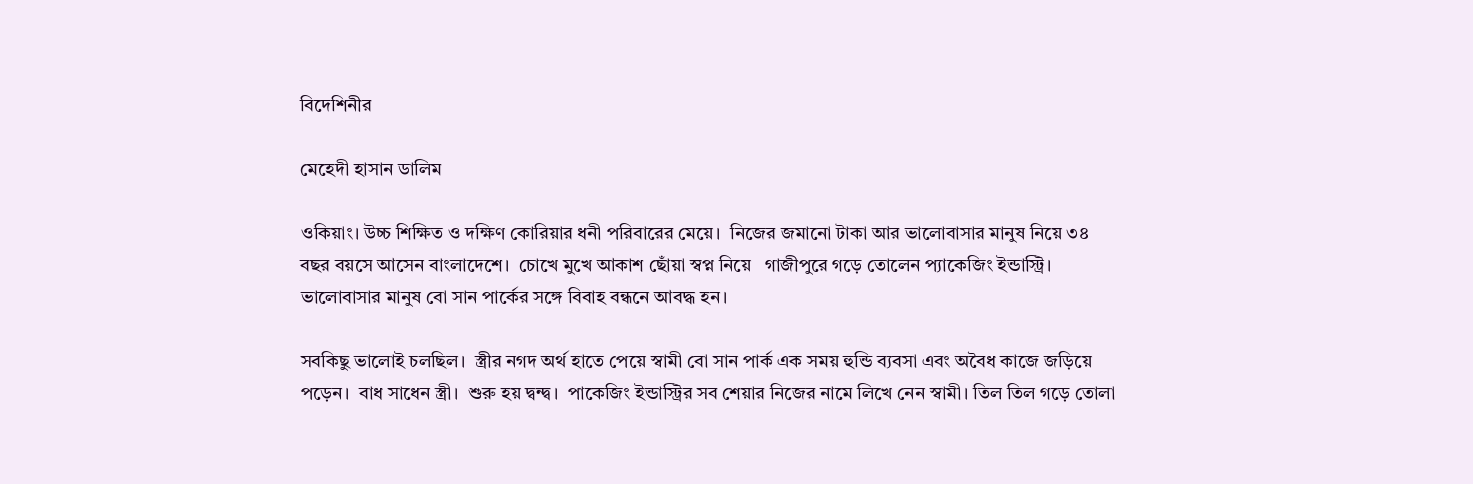বিদেশিনীর

মেহেদী হাসান ডালিম

ওকিয়াং। উচ্চ শিক্ষিত ও দক্ষিণ কোরিয়ার ধনী পরিবারের মেয়ে।  নিজের জমানো টাকা আর ভালোবাসার মানুষ নিয়ে ৩৪ বছর বয়সে আসেন বাংলাদেশে।  চোখে মুখে আকাশ ছোঁয়া স্বপ্ন নিয়ে   গাজীপুরে গড়ে তোলেন প্যাকেজিং ইন্ডাস্ট্রি।  ভালোবাসার মানুষ বো সান পার্কের সঙ্গে বিবাহ বন্ধনে আবদ্ধ হন।

সবকিছু ভালোই চলছিল।  স্ত্রীর নগদ অর্থ হাতে পেয়ে স্বামী বো সান পার্ক এক সময় হুন্ডি ব্যবসা এবং অবৈধ কাজে জড়িয়ে পড়েন।  বাধ সাধেন স্ত্রী।  শুরু হয় দ্বন্দ্ব।  পাকেজিং ইন্ডাস্ট্রির সব শেয়ার নিজের নামে লিখে নেন স্বামী। তিল তিল গড়ে তোলা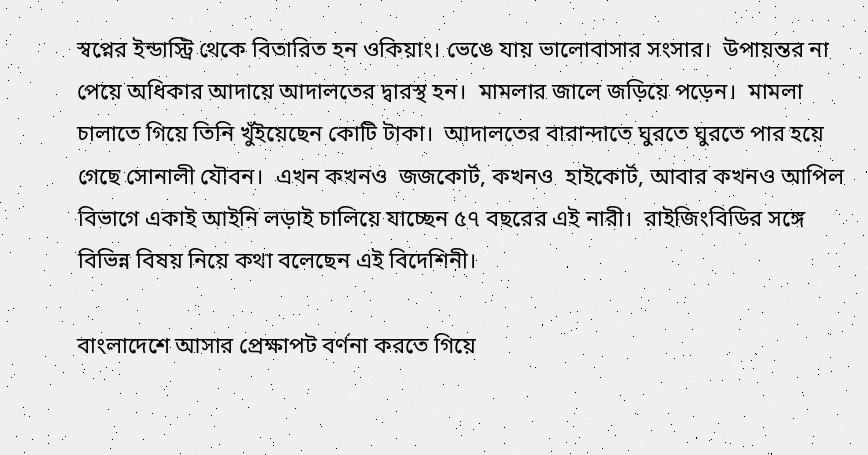স্বপ্নের ইন্ডাস্ট্রি থেকে বিতারিত হন ওকিয়াং। ভেঙে যায় ভালোবাসার সংসার।  উপায়ন্তর না পেয়ে অধিকার আদায়ে আদালতের দ্বারস্থ হন।  মামলার জালে জড়িয়ে পড়েন।  মামলা  চালাতে গিয়ে তিনি খুঁইয়েছেন কোটি টাকা।  আদালতের বারান্দাতে ঘুরতে ঘুরতে পার হয়ে গেছে সোনালী যৌবন।  এখন কখনও  জজকোর্ট, কখনও  হাইকোর্ট, আবার কখনও আপিল বিভাগে একাই আইনি লড়াই চালিয়ে যাচ্ছেন ৫৭ বছরের এই নারী।  রাইজিংবিডির সঙ্গে বিভিন্ন বিষয় নিয়ে কথা বলেছেন এই বিদেশিনী।

বাংলাদেশে আসার প্রেক্ষাপট বর্ণনা করতে গিয়ে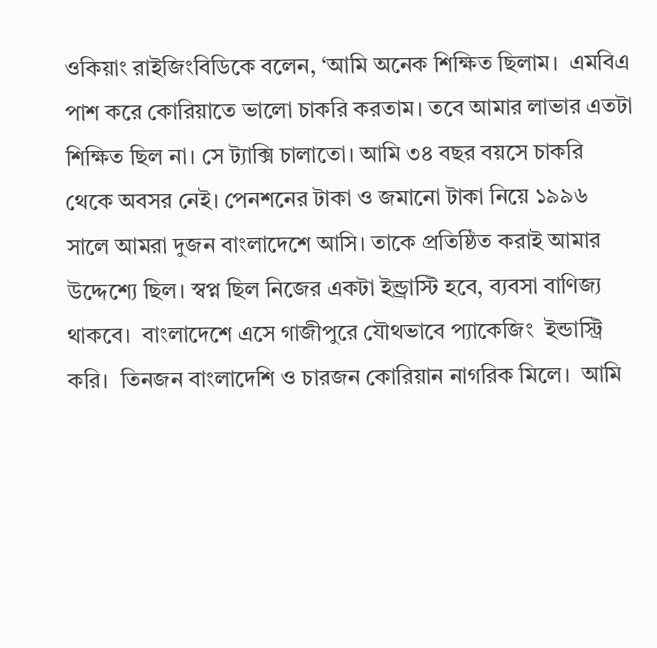ওকিয়াং রাইজিংবিডিকে বলেন, ‘আমি অনেক শিক্ষিত ছিলাম।  এমবিএ পাশ করে কোরিয়াতে ভালো চাকরি করতাম। তবে আমার লাভার এতটা শিক্ষিত ছিল না। সে ট্যাক্সি চালাতো। আমি ৩৪ বছর বয়সে চাকরি থেকে অবসর নেই। পেনশনের টাকা ও জমানো টাকা নিয়ে ১৯৯৬ সালে আমরা দুজন বাংলাদেশে আসি। তাকে প্রতিষ্ঠিত করাই আমার উদ্দেশ্যে ছিল। স্বপ্ন ছিল নিজের একটা ইন্ড্রাস্টি হবে, ব্যবসা বাণিজ্য থাকবে।  বাংলাদেশে এসে গাজীপুরে যৌথভাবে প্যাকেজিং  ইন্ডাস্ট্রি করি।  তিনজন বাংলাদেশি ও চারজন কোরিয়ান নাগরিক মিলে।  আমি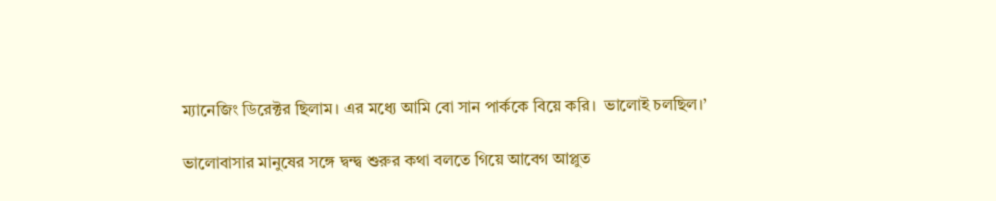ম্যানেজিং ডিরেক্টর ছিলাম। এর মধ্যে আমি বো সান পার্ককে বিয়ে করি।  ভালোই চলছিল।’

ভালোবাসার মানুষের সঙ্গে দ্বন্দ্ব শুরুর কথা বলতে গিয়ে আবেগ আপ্লুত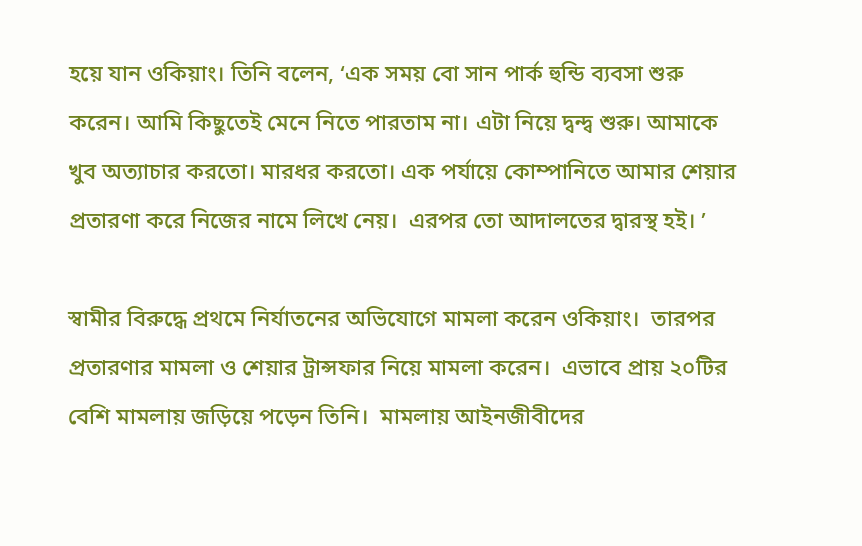হয়ে যান ওকিয়াং। তিনি বলেন, ‘এক সময় বো সান পার্ক হুন্ডি ব্যবসা শুরু করেন। আমি কিছুতেই মেনে নিতে পারতাম না। এটা নিয়ে দ্বন্দ্ব শুরু। আমাকে খুব অত্যাচার করতো। মারধর করতো। এক পর্যায়ে কোম্পানিতে আমার শেয়ার প্রতারণা করে নিজের নামে লিখে নেয়।  এরপর তো আদালতের দ্বারস্থ হই। ’

স্বামীর বিরুদ্ধে প্রথমে নির্যাতনের অভিযোগে মামলা করেন ওকিয়াং।  তারপর প্রতারণার মামলা ও শেয়ার ট্রান্সফার নিয়ে মামলা করেন।  এভাবে প্রায় ২০টির বেশি মামলায় জড়িয়ে পড়েন তিনি।  মামলায় আইনজীবীদের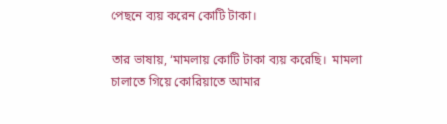পেছনে ব্যয় করেন কোটি টাকা।

তার ভাষায়, ‘মামলায় কোটি টাকা ব্যয় করেছি।  মামলা চালাতে গিয়ে কোরিয়াতে আমার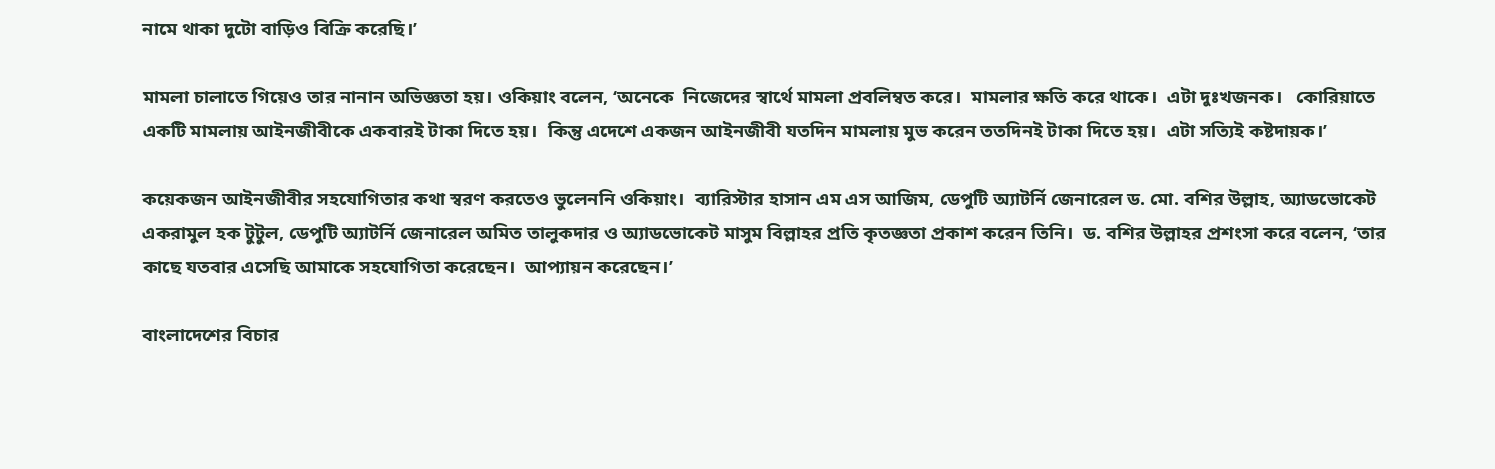নামে থাকা দুটো বাড়িও বিক্রি করেছি।’

মামলা চালাতে গিয়েও তার নানান অভিজ্ঞতা হয়। ওকিয়াং বলেন, ‘অনেকে  নিজেদের স্বার্থে মামলা প্রবলিম্বত করে।  মামলার ক্ষতি করে থাকে।  এটা দুঃখজনক।   কোরিয়াতে একটি মামলায় আইনজীবীকে একবারই টাকা দিতে হয়।  কিন্তু এদেশে একজন আইনজীবী যতদিন মামলায় মুভ করেন ততদিনই টাকা দিতে হয়।  এটা সত্যিই কষ্টদায়ক।’

কয়েকজন আইনজীবীর সহযোগিতার কথা স্বরণ করতেও ভুলেননি ওকিয়াং।  ব্যারিস্টার হাসান এম এস আজিম, ডেপুটি অ্যাটর্নি জেনারেল ড. মো. বশির উল্লাহ, অ্যাডভোকেট একরামুল হক টুটুল, ডেপুটি অ্যাটর্নি জেনারেল অমিত তালুকদার ও অ্যাডভোকেট মাসুম বিল্লাহর প্রতি কৃতজ্ঞতা প্রকাশ করেন তিনি।  ড. বশির উল্লাহর প্রশংসা করে বলেন, ‘তার কাছে যতবার এসেছি আমাকে সহযোগিতা করেছেন।  আপ্যায়ন করেছেন।’

বাংলাদেশের বিচার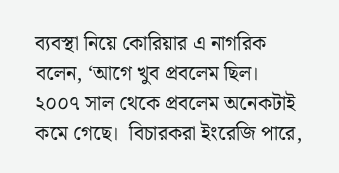ব্যবস্থা নিয়ে কোরিয়ার এ নাগরিক বলেন, ‘আগে খুব প্রবলেম ছিল।  ২০০৭ সাল থেকে প্রবলেম অনেকটাই কমে গেছে।  বিচারকরা ইংরেজি পারে,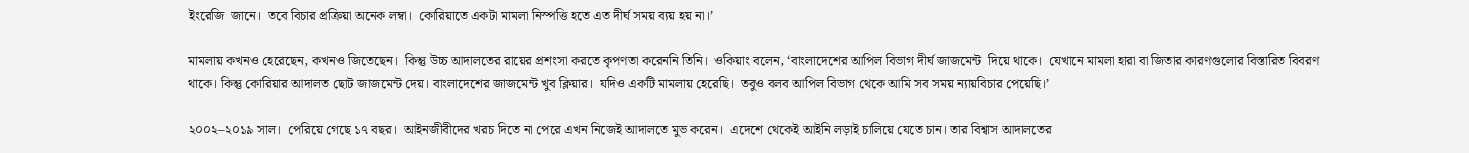ইংরেজি  জানে।  তবে বিচার প্রক্রিয়া অনেক লম্বা।  কোরিয়াতে একটা মামলা নিস্পত্তি হতে এত দীর্ঘ সময় ব্যয় হয় না।’

মামলায় কখনও হেরেছেন, কখনও জিতেছেন।  কিন্তু উচ্চ আদালতের রায়ের প্রশংসা করতে কৃপণতা করেননি তিনি।  ওকিয়াং বলেন, ‘বাংলাদেশের আপিল বিভাগ দীর্ঘ জাজমেন্ট  দিয়ে থাকে।  যেখানে মামলা হারা বা জিতার কারণগুলোর বিস্তারিত বিবরণ থাকে। কিন্তু কোরিয়ার আদালত ছোট জাজমেন্ট দেয়। বাংলাদেশের জাজমেন্ট খুব ক্লিয়ার।  যদিও একটি মামলায় হেরেছি।  তবুও বলব আপিল বিভাগ থেকে আমি সব সময় ন্যায়বিচার পেয়েছি।’

২০০২–২০১৯ সাল।  পেরিয়ে গেছে ১৭ বছর।  আইনজীবীদের খরচ দিতে না পেরে এখন নিজেই আদালতে মুভ করেন।  এদেশে থেকেই আইনি লড়াই চালিয়ে যেতে চান। তার বিশ্বাস আদালতের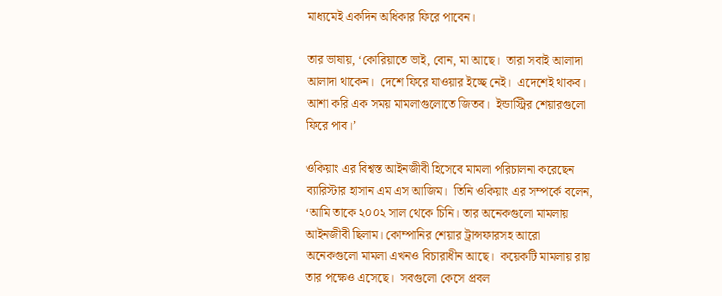মাধ্যমেই একদিন অধিকার ফিরে পাবেন।

তার ভাষায়, ‘কোরিয়াতে ভাই, বোন, মা আছে।  তারা সবাই আলাদা আলাদা থাকেন।  দেশে ফিরে যাওয়ার ইচ্ছে নেই।  এদেশেই থাকব।  আশা করি এক সময় মামলাগুলোতে জিতব।  ইন্ডাস্ট্রির শেয়ারগুলো ফিরে পাব।’

ওকিয়াং এর বিশ্বস্ত আইনজীবী হিসেবে মামলা পরিচালনা করেছেন ব্যারিস্টার হাসান এম এস আজিম।  তিনি ওকিয়াং এর সম্পর্কে বলেন, ‘আমি তাকে ২০০২ সাল থেকে চিনি। তার অনেকগুলো মামলায় আইনজীবী ছিলাম। কোম্পানির শেয়ার ট্রান্সফারসহ আরো অনেকগুলো মামলা এখনও বিচারাধীন আছে।  কয়েকটি মামলায় রায় তার পক্ষেও এসেছে।  সবগুলো কেসে প্রবল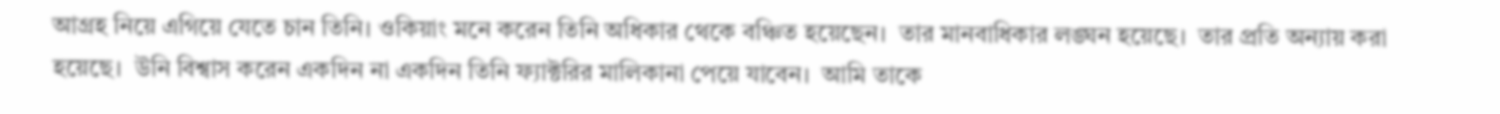আগ্রহ নিয়ে এগিয়ে যেতে চান তিনি। ওকিয়াং মনে করেন তিনি অধিকার থেকে বঞ্চিত হয়েছেন।  তার মানবাধিকার লঙ্ঘন হয়েছে।  তার প্রতি অন্যায় করা হয়েছে।  উনি বিশ্বাস করেন একদিন না একদিন তিনি ফ্যাক্টরির মালিকানা পেয়ে যাবেন।  আমি তাকে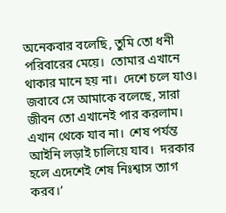অনেকবার বলেছি, তুমি তো ধনী পরিবারের মেয়ে।  তোমার এখানে থাকার মানে হয় না।  দেশে চলে যাও।  জবাবে সে আমাকে বলেছে, সারা জীবন তো এখানেই পার করলাম।  এখান থেকে যাব না।  শেষ পর্যন্ত আইনি লড়াই চালিয়ে যাব।  দরকার হলে এদেশেই শেষ নিঃশ্বাস ত্যাগ করব।’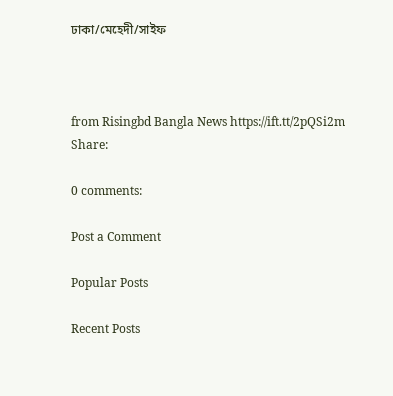ঢাকা/মেহেদী/সাইফ



from Risingbd Bangla News https://ift.tt/2pQSi2m
Share:

0 comments:

Post a Comment

Popular Posts

Recent Posts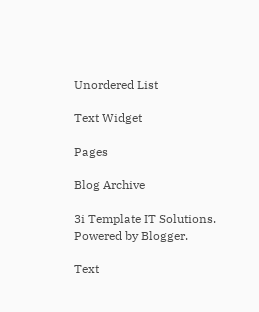Unordered List

Text Widget

Pages

Blog Archive

3i Template IT Solutions. Powered by Blogger.

Text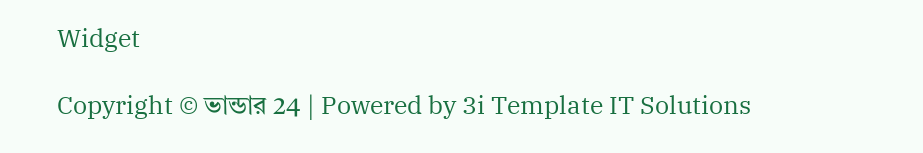Widget

Copyright © ভান্ডার 24 | Powered by 3i Template IT Solutions